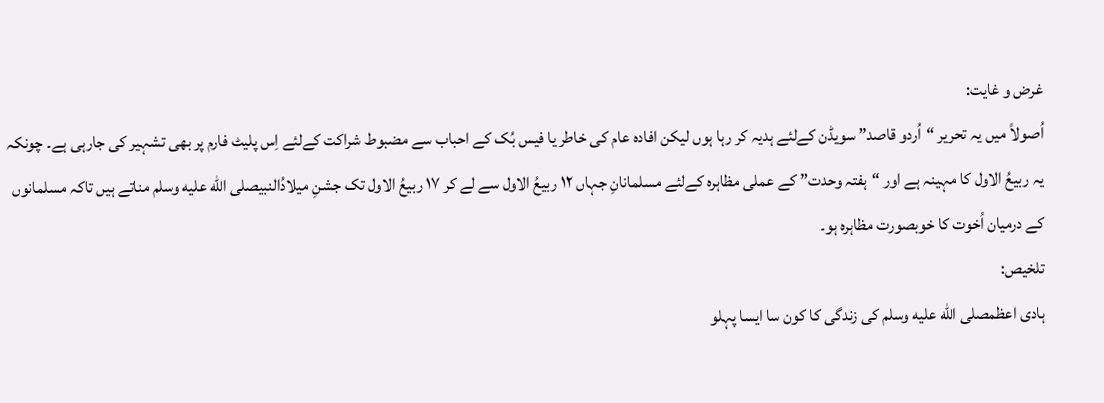غرض و غایت:
اُصولاً میں یہ تحریر “اُردو قاصد” سویڈن کےلئے ہدیہ کر رہا ہوں لیکن افادہ عام کی خاطر یا فیس بُک کے احباب سے مضبوط شراکت کےلئے اِس پلیٹ فارم پر بھی تشہیر کی جارہی ہے۔ چونکہ یہ ربیعُ الاول کا مہینہ ہے اور “ہفتہ وحدت” کے عملی مظاہرہ کےلئے مسلمانانِ جہاں ١٢ ربیعُ الاول سے لے کر ١٧ ربیعُ الاول تک جشنِ میلادُالنبیصلى الله عليه وسلم مناتے ہیں تاکہ مسلمانوں کے درمیان اُخوت کا خوبصورت مظاہرہ ہو۔
تلخیص:
ہادی اعظمصلى الله عليه وسلم کی زندگی کا کون سا ایسا پہلو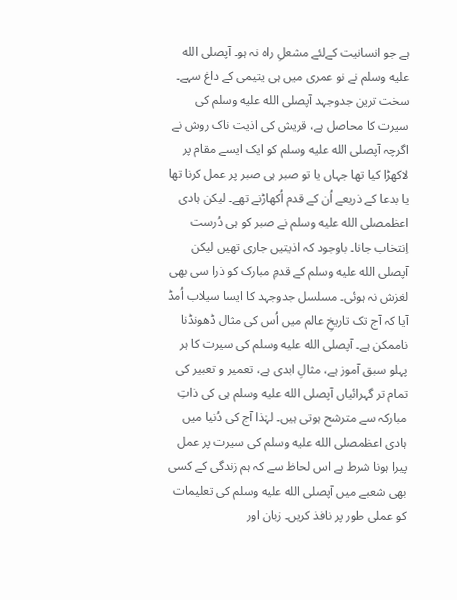ہے جو انسانیت کےلئے مشعلِ راہ نہ ہو۔ آپصلى الله عليه وسلم نے نو عمری میں ہی یتیمی کے داغ سہے۔ سخت ترین جدوجہد آپصلى الله عليه وسلم کی سیرت کا محاصل ہے، قریش کی اذیت ناک روش نے اگرچہ آپصلى الله عليه وسلم کو ایک ایسے مقام پر لاکھڑا کیا تھا جہاں یا تو صبر ہی صبر پر عمل کرنا تھا یا بدعا کے ذریعے اُن کے قدم اُکھاڑنے تھے۔ لیکن ہادی اعظمصلى الله عليه وسلم نے صبر کو ہی دُرست اِنتخاب جانا۔ باوجود کہ اذیتیں جاری تھیں لیکن آپصلى الله عليه وسلم کے قدمِ مبارک کو ذرا سی بھی لغزش نہ ہوئی۔ مسلسل جدوجہد کا ایسا سیلاب اُمڈ آیا کہ آج تک تاریخِ عالم میں اُس کی مثال ڈھونڈنا ناممکن ہے۔ آپصلى الله عليه وسلم کی سیرت کا ہر پہلو سبق آموز ہے، مثالِ ابدی ہے، تعمیر و تعبیر کی تمام تر گہرائیاں آپصلى الله عليه وسلم ہی کی ذاتِ مبارکہ سے مترشح ہوتی ہیں۔ لہٰذا آج کی دُنیا میں ہادی اعظمصلى الله عليه وسلم کی سیرت پر عمل پیرا ہونا شرط ہے اس لحاظ سے کہ ہم زندگی کے کسی بھی شعبے میں آپصلى الله عليه وسلم کی تعلیمات کو عملی طور پر نافذ کریں۔ زبان اور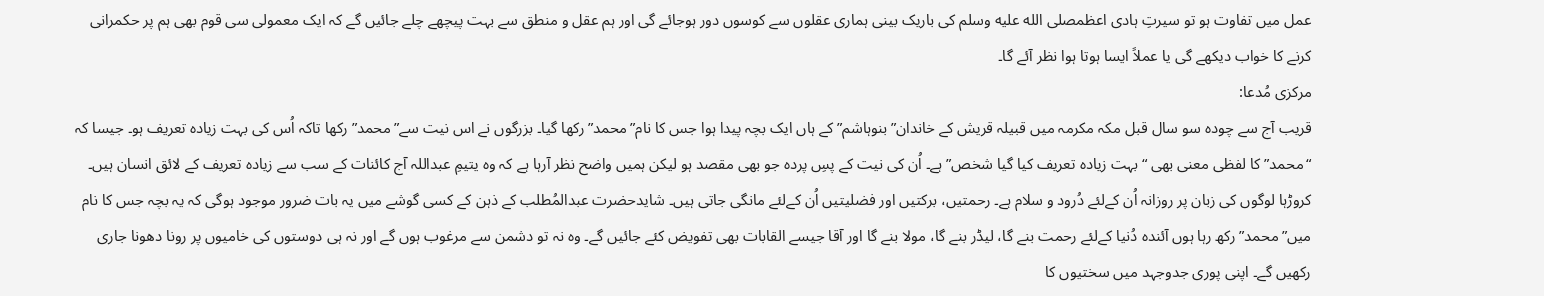عمل میں تفاوت ہو تو سیرتِ ہادی اعظمصلى الله عليه وسلم کی باریک بینی ہماری عقلوں سے کوسوں دور ہوجائے گی اور ہم عقل و منطق سے بہت پیچھے چلے جائیں گے کہ ایک معمولی سی قوم بھی ہم پر حکمرانی کرنے کا خواب دیکھے گی یا عملاً ایسا ہوتا ہوا نظر آئے گا۔
مرکزی مُدعا:
قریب آج سے چودہ سو سال قبل مکہ مکرمہ میں قبیلہ قریش کے خاندان”بنوہاشم” کے ہاں ایک بچہ پیدا ہوا جس کا نام”محمد” رکھا گیا۔ بزرگوں نے اس نیت سے”محمد” رکھا تاکہ اُس کی بہت زیادہ تعریف ہو۔ جیسا کہ “محمد” کا لفظی معنی بھی “بہت زیادہ تعریف کیا گیا شخص” ہے۔ اُن کی نیت کے پسِ پردہ جو بھی مقصد ہو لیکن ہمیں واضح نظر آرہا ہے کہ وہ یتیمِ عبداللہ آج کائنات کے سب سے زیادہ تعریف کے لائق انسان ہیں۔ کروڑہا لوگوں کی زبان پر روزانہ اُن کےلئے دُرود و سلام ہے۔ رحمتیں، برکتیں اور فضلیتیں اُن کےلئے مانگی جاتی ہیں۔ شایدحضرت عبدالمُطلب کے ذہن کے کسی گوشے میں یہ بات ضرور موجود ہوگی کہ یہ بچہ جس کا نام میں”محمد” رکھ رہا ہوں آئندہ دُنیا کےلئے رحمت بنے گا، لیڈر بنے گا، مولا بنے گا اور آقا جیسے القابات بھی تفویض کئے جائیں گے۔ وہ نہ تو دشمن سے مرغوب ہوں گے اور نہ ہی دوستوں کی خامیوں پر رونا دھونا جاری رکھیں گے۔ اپنی پوری جدوجہد میں سختیوں کا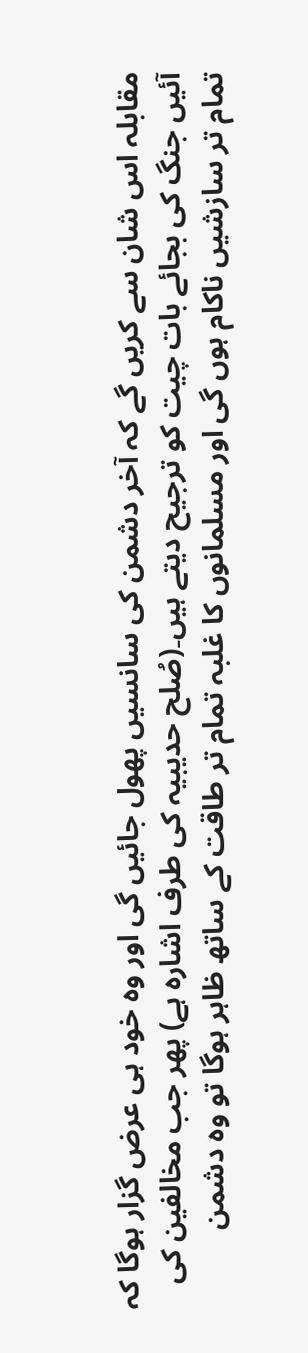مقابلہ اس شان سے کریں گے کہ آخر دشمن کی سانسیں پھول جائیں گی اور وہ خود ہی عرض گزار ہوگا کہ آئیں جنگ کی بجائے بات چیت کو ترجیح دیتے ہیں۔(صُلح حدیبیہ کی طرف اشارہ ہے) پھر جب مخالفین کی تمام تر سازشیں ناکام ہوں گی اور مسلمانوں کا غلبہ تمام تر طاقت کے ساتھ ظاہر ہوگا تو وہ دشمن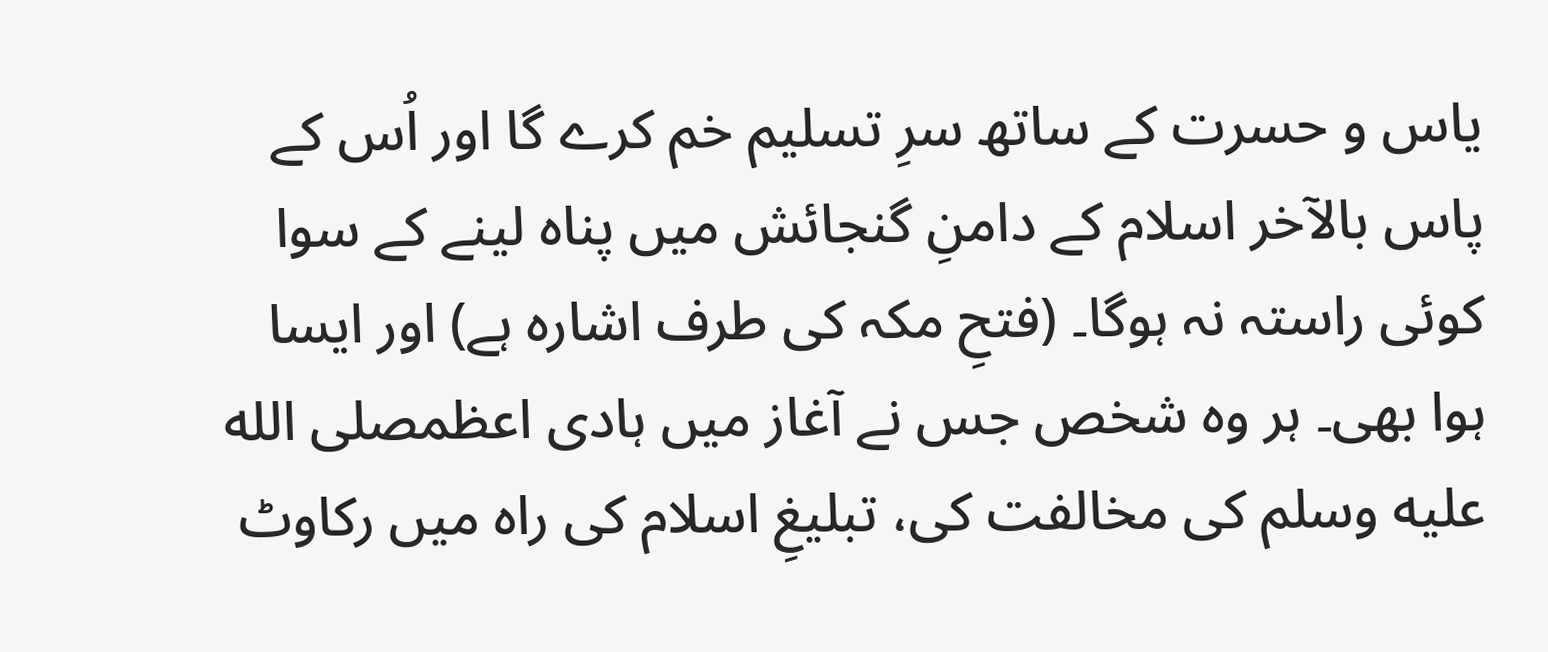یاس و حسرت کے ساتھ سرِ تسلیم خم کرے گا اور اُس کے پاس بالآخر اسلام کے دامنِ گنجائش میں پناہ لینے کے سوا کوئی راستہ نہ ہوگا۔ (فتحِ مکہ کی طرف اشارہ ہے) اور ایسا ہوا بھی۔ ہر وہ شخص جس نے آغاز میں ہادی اعظمصلى الله عليه وسلم کی مخالفت کی، تبلیغِ اسلام کی راہ میں رکاوٹ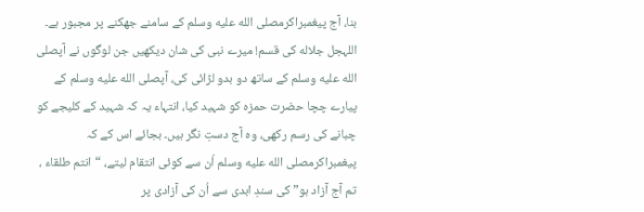بنا، آج پیغمبراکرمصلى الله عليه وسلم کے سامنے جھکنے پر مجبور ہے۔ اللہجل جلاله کی قسم! میرے نبی کی شان دیکھیں جن لوگوں نے آپصلى الله عليه وسلم کے ساتھ دو بدو لڑائی کی، آپصلى الله عليه وسلم کے پیارے چچا حضرت حمزہ کو شہید کیا، انتہاء یہ کہ شہید کے کلیجے کو چبانے کی رسم رکھی، وہ آج دستِ نگر ہیں۔ بجائے اس کے کہ پیغمبراکرمصلى الله عليه وسلم اُن سے کوئی انتقام لیتے، “انتم طلقاء ، تم آج آزاد ہو” کی سندِ ابدی سے اُن کی آزادی پر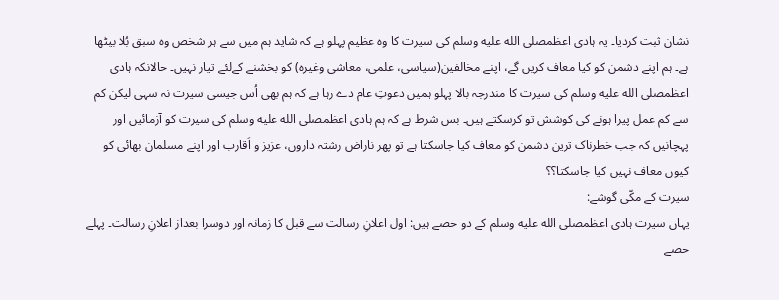نشان ثبت کردیا۔ یہ ہادی اعظمصلى الله عليه وسلم کی سیرت کا وہ عظیم پہلو ہے کہ شاید ہم میں سے ہر شخص وہ سبق بُلا بیٹھا ہے۔ ہم اپنے دشمن کو کیا معاف کریں گے، اپنے مخالفین(سیاسی، علمی، معاشی وغیرہ) کو بخشنے کےلئے تیار نہیں۔ حالانکہ ہادی اعظمصلى الله عليه وسلم کی سیرت کا مندرجہ بالا پہلو ہمیں دعوتِ عام دے رہا ہے کہ ہم بھی اُس جیسی سیرت نہ سہی لیکن کم سے کم عمل پیرا ہونے کی کوشش تو کرسکتے ہیں۔ بس شرط ہے کہ ہم ہادی اعظمصلى الله عليه وسلم کی سیرت کو آزمائیں اور پہچانیں کہ جب خطرناک ترین دشمن کو معاف کیا جاسکتا ہے تو پھر ناراض رشتہ داروں، عزیز و اَقارب اور اپنے مسلمان بھائی کو کیوں معاف نہیں کیا جاسکتا؟؟
سیرت کے مکّی گوشے:
یہاں سیرت ہادی اعظمصلى الله عليه وسلم کے دو حصے ہیں: اول اعلانِ رسالت سے قبل کا زمانہ اور دوسرا بعداز اعلانِ رسالت۔ پہلے حصے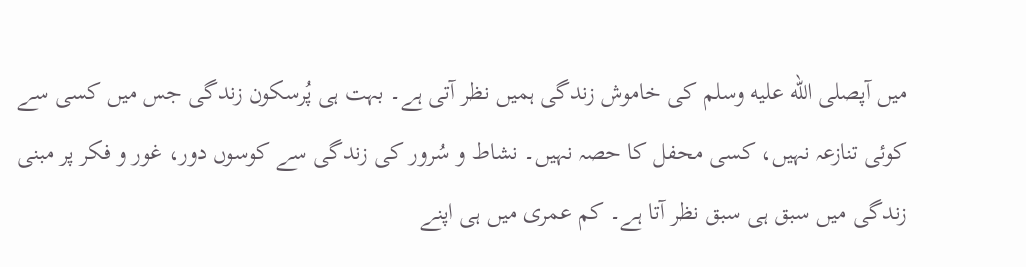میں آپصلى الله عليه وسلم کی خاموش زندگی ہمیں نظر آتی ہے۔ بہت ہی پُرسکون زندگی جس میں کسی سے کوئی تنازعہ نہیں، کسی محفل کا حصہ نہیں۔ نشاط و سُرور کی زندگی سے کوسوں دور، غور و فکر پر مبنی زندگی میں سبق ہی سبق نظر آتا ہے۔ کم عمری میں ہی اپنے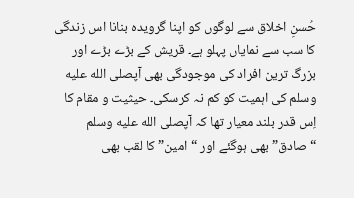حُسنِ اخلاق سے لوگوں کو اپنا گرویدہ بنانا اس زندگی کا سب سے نمایاں پہلو ہے۔ قریش کے بڑے بڑے اور بزرگ ترین افراد کی موجودگی بھی آپصلى الله عليه وسلم کی اہمیت کو کم نہ کرسکی۔ حیثیت و مقام کا اِس قدر بلند معیار تھا کہ آپصلى الله عليه وسلم “صادق” بھی ہوگئے اور “امین” کا لقب بھی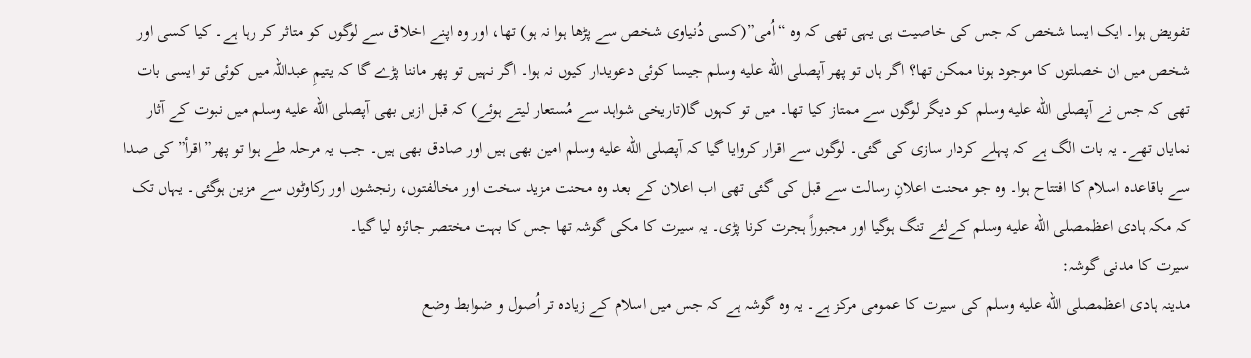تفویض ہوا۔ ایک ایسا شخص کہ جس کی خاصیت ہی یہی تھی کہ وہ “اُمی”(کسی دُنیاوی شخص سے پڑھا ہوا نہ ہو) تھا، اور وہ اپنے اخلاق سے لوگوں کو متاثر کر رہا ہے۔ کیا کسی اور شخص میں ان خصلتوں کا موجود ہونا ممکن تھا؟ اگر ہاں تو پھر آپصلى الله عليه وسلم جیسا کوئی دعویدار کیوں نہ ہوا۔ اگر نہیں تو پھر ماننا پڑے گا کہ یتیمِ عبداللہ میں کوئی تو ایسی بات تھی کہ جس نے آپصلى الله عليه وسلم کو دیگر لوگوں سے ممتاز کیا تھا۔ میں تو کہوں گا(تاریخی شواہد سے مُستعار لیتے ہوئے) کہ قبل ازیں بھی آپصلى الله عليه وسلم میں نبوت کے آثار نمایاں تھے۔ یہ بات الگ ہے کہ پہلے کردار سازی کی گئی۔ لوگوں سے اقرار کروایا گیا کہ آپصلى الله عليه وسلم امین بھی ہیں اور صادق بھی ہیں۔ جب یہ مرحلہ طے ہوا تو پھر”اقرأ” کی صدا سے باقاعدہ اسلام کا افتتاح ہوا۔ وہ جو محنت اعلانِ رسالت سے قبل کی گئی تھی اب اعلان کے بعد وہ محنت مزید سخت اور مخالفتوں، رنجشوں اور رکاوٹوں سے مزین ہوگئی۔ یہاں تک کہ مکہ ہادی اعظمصلى الله عليه وسلم کےلئے تنگ ہوگیا اور مجبوراً ہجرت کرنا پڑی۔ یہ سیرت کا مکی گوشہ تھا جس کا بہت مختصر جائزہ لیا گیا۔
سیرت کا مدنی گوشہ:
مدینہ ہادی اعظمصلى الله عليه وسلم کی سیرت کا عمومی مرکز ہے۔ یہ وہ گوشہ ہے کہ جس میں اسلام کے زیادہ تر اُصول و ضوابط وضع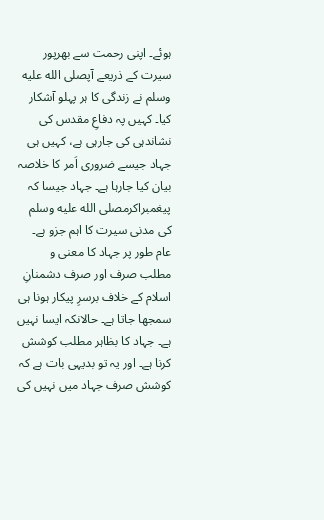ہوئے۔ اپنی رحمت سے بھرپور سیرت کے ذریعے آپصلى الله عليه وسلم نے زندگی کا ہر پہلو آشکار کیا۔ کہیں پہ دفاعِ مقدس کی نشاندہی کی جارہی ہے، کہیں ہی جہاد جیسے ضروری اَمر کا خلاصہ بیان کیا جارہا ہے۔ جہاد جیسا کہ پیغمبراکرمصلى الله عليه وسلم کی مدنی سیرت کا اہم جزو ہے۔ عام طور پر جہاد کا معنی و مطلب صرف اور صرف دشمنانِ اسلام کے خلاف برسرِ پیکار ہونا ہی سمجھا جاتا ہے۔ حالانکہ ایسا نہیں ہے۔ جہاد کا بظاہر مطلب کوشش کرنا ہے۔ اور یہ تو بدیہی بات ہے کہ کوشش صرف جہاد میں نہیں کی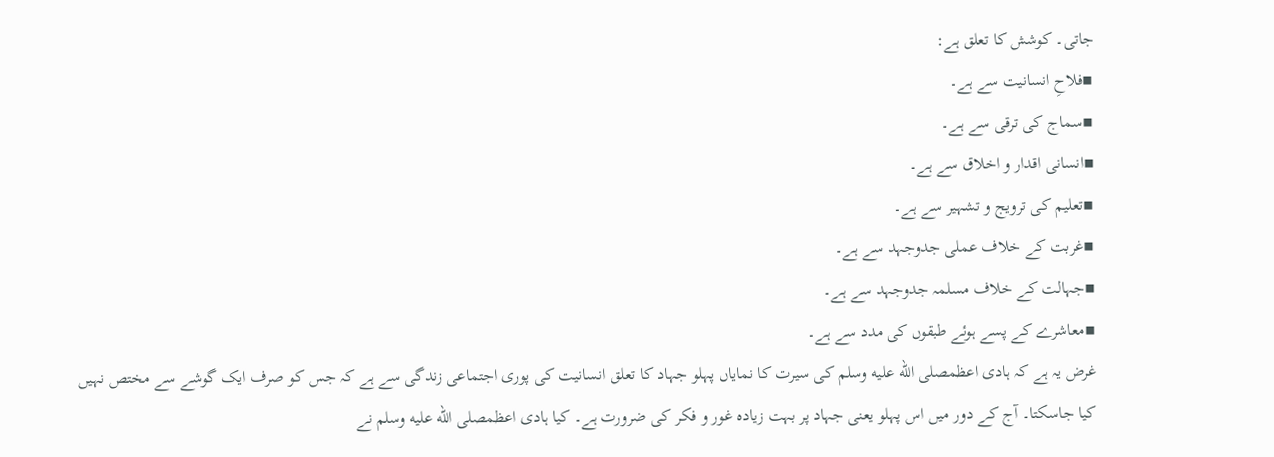جاتی۔ کوشش کا تعلق ہے:
▪فلاحِ انسانیت سے ہے۔
▪سماج کی ترقی سے ہے۔
▪انسانی اقدار و اخلاق سے ہے۔
▪تعلیم کی ترویج و تشہیر سے ہے۔
▪غربت کے خلاف عملی جدوجہد سے ہے۔
▪جہالت کے خلاف مسلمہ جدوجہد سے ہے۔
▪معاشرے کے پسے ہوئے طبقوں کی مدد سے ہے۔
غرض یہ ہے کہ ہادی اعظمصلى الله عليه وسلم کی سیرت کا نمایاں پہلو جہاد کا تعلق انسانیت کی پوری اجتماعی زندگی سے ہے کہ جس کو صرف ایک گوشے سے مختص نہیں کیا جاسکتا۔ آج کے دور میں اس پہلو یعنی جہاد پر بہت زیادہ غور و فکر کی ضرورت ہے۔ کیا ہادی اعظمصلى الله عليه وسلم نے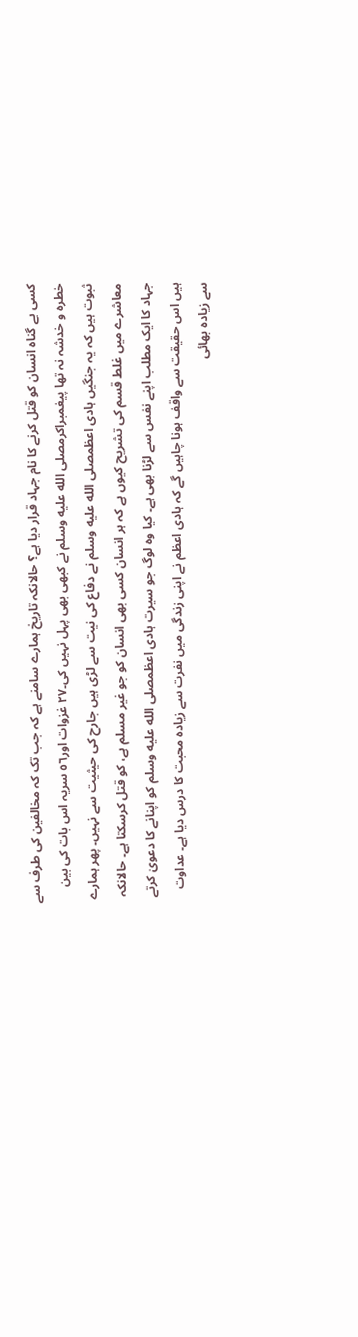کسی بے گناہ انسان کو قتل کرنے کا نام جہاد قرار دیا ہے؟ حالانکہ تاریخ ہمارے سامنے ہے کہ جب تک کہ مخالفین کی طرف سے خطرہ و خدشہ نہ تھا پیغمبراکرمصلى الله عليه وسلم نے کبھی بھی پہل نہیں کی۔٢٧ غزوات اور٥٦ سریہ اس بات کی بین ثبوت ہیں کہ یہ جنگیں ہادی اعظمصلى الله عليه وسلم نے دفاع کی نیت سے لڑی ہیں جارح کی حیثیت سے نہیں۔ پھر ہمارے معاشرے میں غلط قسم کی تشریح کیوں ہے کہ ہر انسان کسی بھی انسان کو جو غیر مسلم ہے، کو قتل کرسکتا ہے۔ حالانکہ جہاد کا ایک مطلب اپنے نفس سے لڑنا بھی ہے۔ کیا وہ لوگ جو سیرت ہادی اعظمصلى الله عليه وسلم کو اپنانے کا دعویٰ کرتے ہیں اس حقیقت سے واقف ہونا چاہیں گے کہ ہادی اعظم نے اپنی زندگی میں نفرت سے زیادہ محبت کا درس دیا ہے۔ عداوت سے زیادہ بھائی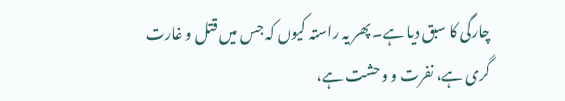چارگی کا سبق دیا ہے۔ پھر یہ راستہ کیوں کہ جس میں قتل و غارت گری ہے، نفرت و وحشت ہے،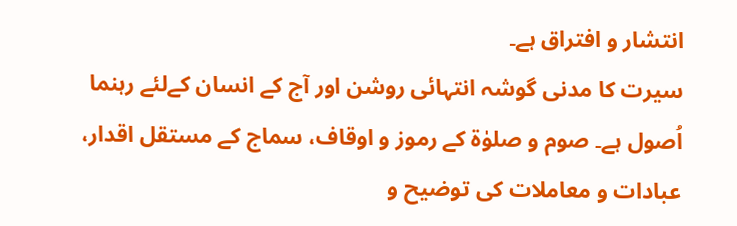انتشار و افتراق ہے۔
سیرت کا مدنی گوشہ انتہائی روشن اور آج کے انسان کےلئے رہنما اُصول ہے۔ صوم و صلوٰة کے رموز و اوقاف، سماج کے مستقل اقدار، عبادات و معاملات کی توضیح و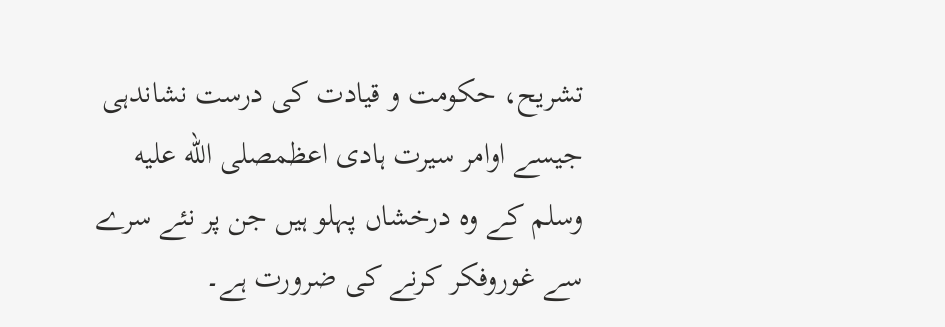تشریح، حکومت و قیادت کی درست نشاندہی جیسے اوامر سیرت ہادی اعظمصلى الله عليه وسلم کے وہ درخشاں پہلو ہیں جن پر نئے سرے سے غوروفکر کرنے کی ضرورت ہے۔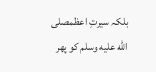بلکہ سیرتِ اعظمصلى الله عليه وسلم کو پھر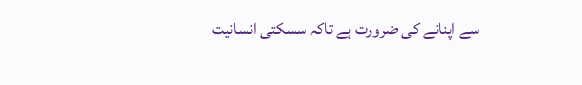سے اپنانے کی ضرورت ہے تاکہ سسکتی انسانیت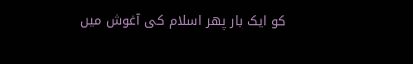کو ایک بار پھر اسلام کی آغوش میں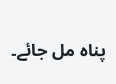پناہ مل جائے۔